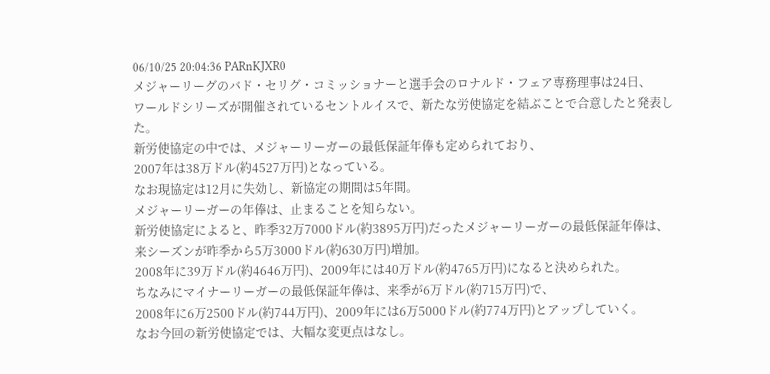06/10/25 20:04:36 PARnKJXR0
メジャーリーグのバド・セリグ・コミッショナーと選手会のロナルド・フェア専務理事は24日、
ワールドシリーズが開催されているセントルイスで、新たな労使協定を結ぶことで合意したと発表した。
新労使協定の中では、メジャーリーガーの最低保証年俸も定められており、
2007年は38万ドル(約4527万円)となっている。
なお現協定は12月に失効し、新協定の期間は5年間。
メジャーリーガーの年俸は、止まることを知らない。
新労使協定によると、昨季32万7000ドル(約3895万円)だったメジャーリーガーの最低保証年俸は、
来シーズンが昨季から5万3000ドル(約630万円)増加。
2008年に39万ドル(約4646万円)、2009年には40万ドル(約4765万円)になると決められた。
ちなみにマイナーリーガーの最低保証年俸は、来季が6万ドル(約715万円)で、
2008年に6万2500ドル(約744万円)、2009年には6万5000ドル(約774万円)とアップしていく。
なお今回の新労使協定では、大幅な変更点はなし。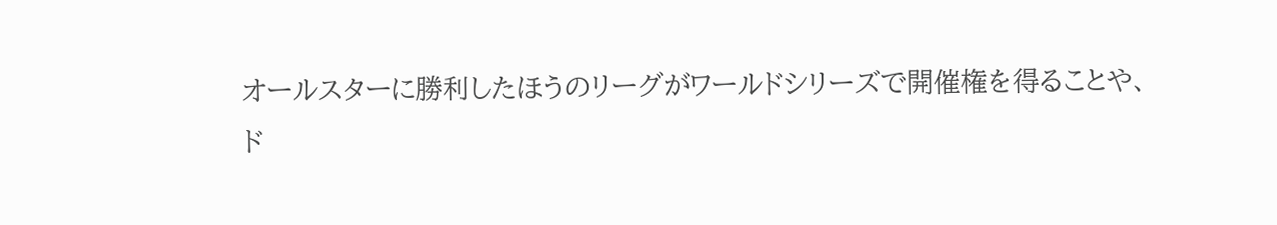オールスターに勝利したほうのリーグがワールドシリーズで開催権を得ることや、
ド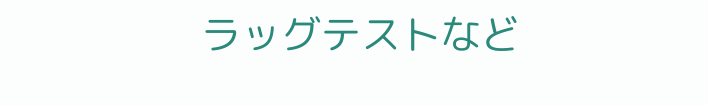ラッグテストなど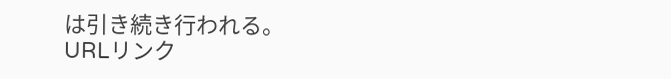は引き続き行われる。
URLリンク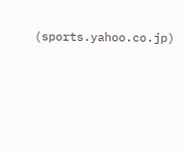(sports.yahoo.co.jp)